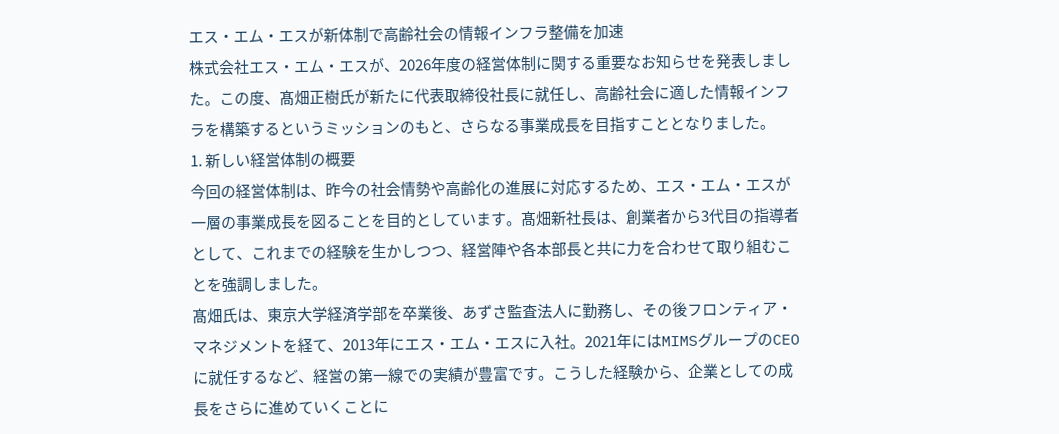エス・エム・エスが新体制で高齢社会の情報インフラ整備を加速
株式会社エス・エム・エスが、2026年度の経営体制に関する重要なお知らせを発表しました。この度、髙畑正樹氏が新たに代表取締役社長に就任し、高齢社会に適した情報インフラを構築するというミッションのもと、さらなる事業成長を目指すこととなりました。
1. 新しい経営体制の概要
今回の経営体制は、昨今の社会情勢や高齢化の進展に対応するため、エス・エム・エスが一層の事業成長を図ることを目的としています。髙畑新社長は、創業者から3代目の指導者として、これまでの経験を生かしつつ、経営陣や各本部長と共に力を合わせて取り組むことを強調しました。
髙畑氏は、東京大学経済学部を卒業後、あずさ監査法人に勤務し、その後フロンティア・マネジメントを経て、2013年にエス・エム・エスに入社。2021年にはMIMSグループのCEOに就任するなど、経営の第一線での実績が豊富です。こうした経験から、企業としての成長をさらに進めていくことに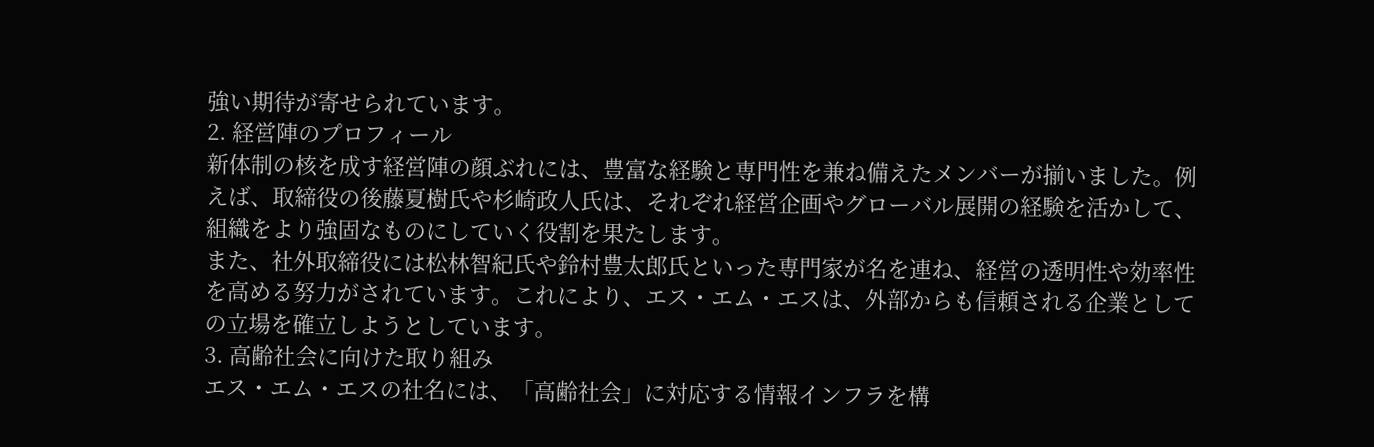強い期待が寄せられています。
2. 経営陣のプロフィール
新体制の核を成す経営陣の顔ぶれには、豊富な経験と専門性を兼ね備えたメンバーが揃いました。例えば、取締役の後藤夏樹氏や杉崎政人氏は、それぞれ経営企画やグローバル展開の経験を活かして、組織をより強固なものにしていく役割を果たします。
また、社外取締役には松林智紀氏や鈴村豊太郎氏といった専門家が名を連ね、経営の透明性や効率性を高める努力がされています。これにより、エス・エム・エスは、外部からも信頼される企業としての立場を確立しようとしています。
3. 高齢社会に向けた取り組み
エス・エム・エスの社名には、「高齢社会」に対応する情報インフラを構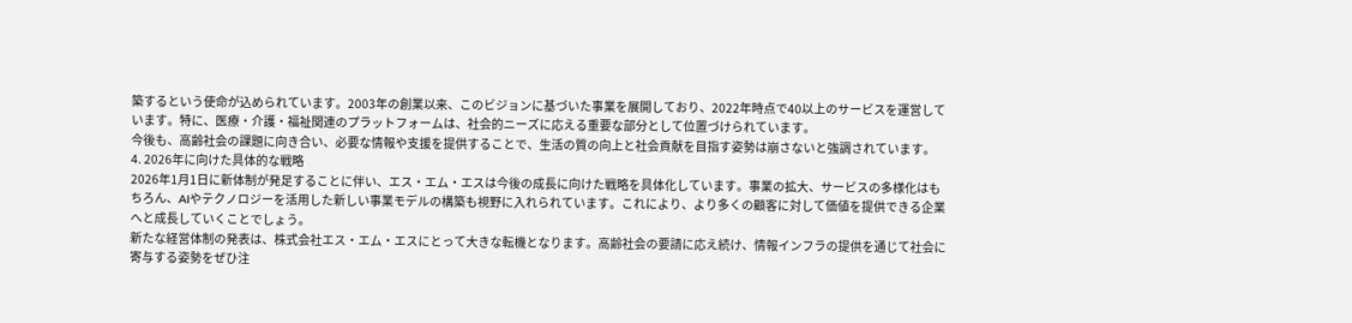築するという使命が込められています。2003年の創業以来、このビジョンに基づいた事業を展開しており、2022年時点で40以上のサービスを運営しています。特に、医療・介護・福祉関連のプラットフォームは、社会的ニーズに応える重要な部分として位置づけられています。
今後も、高齢社会の課題に向き合い、必要な情報や支援を提供することで、生活の質の向上と社会貢献を目指す姿勢は崩さないと強調されています。
4. 2026年に向けた具体的な戦略
2026年1月1日に新体制が発足することに伴い、エス・エム・エスは今後の成長に向けた戦略を具体化しています。事業の拡大、サービスの多様化はもちろん、AIやテクノロジーを活用した新しい事業モデルの構築も視野に入れられています。これにより、より多くの顧客に対して価値を提供できる企業へと成長していくことでしょう。
新たな経営体制の発表は、株式会社エス・エム・エスにとって大きな転機となります。高齢社会の要請に応え続け、情報インフラの提供を通じて社会に寄与する姿勢をぜひ注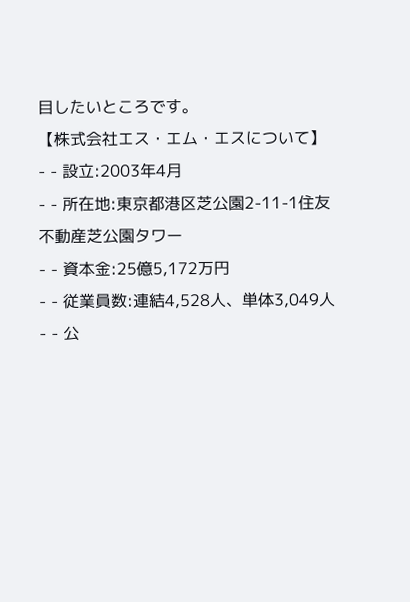目したいところです。
【株式会社エス・エム・エスについて】
- - 設立:2003年4月
- - 所在地:東京都港区芝公園2-11-1住友不動産芝公園タワー
- - 資本金:25億5,172万円
- - 従業員数:連結4,528人、単体3,049人
- - 公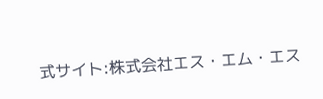式サイト:株式会社エス・エム・エス